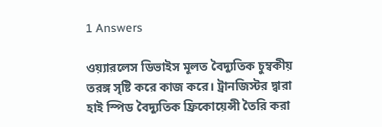1 Answers

ওয়্যারলেস ডিভাইস মূলত বৈদ্যুতিক চুম্বকীয় তরঙ্গ সৃষ্টি করে কাজ করে। ট্রানজিস্টর দ্বারা হাই স্পিড বৈদ্যুতিক ফ্রিকোয়েন্সী তৈরি করা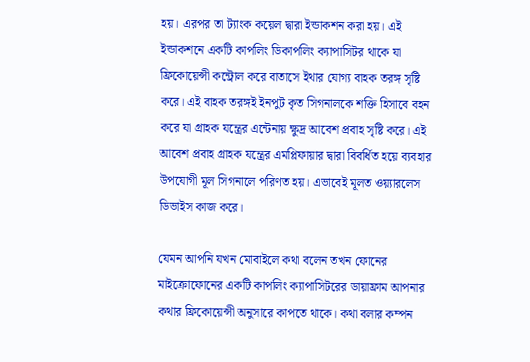হয়। এরপর তা ট্যাংক কয়েল দ্বারা ইন্ডাকশন করা হয়। এই ইন্ডাকশনে একটি কাপলিং ডিকাপলিং ক্যাপাসিটর থাকে যা ফ্রিকোয়েন্সী কন্ট্রোল করে বাতাসে ইথার যোগ্য বাহক তরঙ্গ সৃষ্টি করে। এই বাহক তরঙ্গই ইনপুট কৃত সিগনালকে শক্তি হিসাবে বহন করে যা গ্রাহক যন্ত্রের এন্টেনায় ক্ষুদ্র আবেশ প্রবাহ সৃষ্টি করে। এই আবেশ প্রবাহ গ্রাহক যন্ত্রের এমপ্লিফায়ার দ্বারা বিবর্ধিত হয়ে ব্যবহার উপযোগী মূল সিগনালে পরিণত হয়। এভাবেই মূলত ওয়্যারলেস ডিভাইস কাজ করে।

যেমন আপনি যখন মোবাইলে কথা বলেন তখন ফোনের মাইক্রোফোনের একটি কাপলিং ক্যাপাসিটরের ডায়াফ্রাম আপনার কথার ফ্রিকোয়েন্সী অনুসারে কাপতে থাকে। কথা বলার কম্পন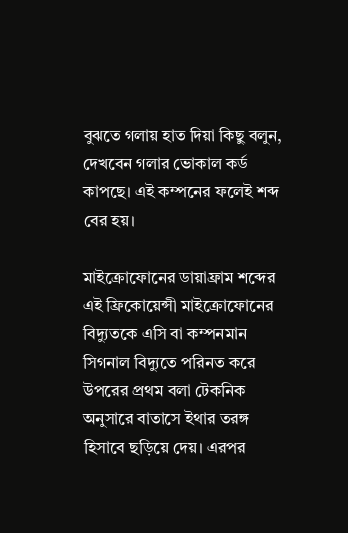বুঝতে গলায় হাত দিয়া কিছু বলুন, দেখবেন গলার ভোকাল কর্ড কাপছে। এই কম্পনের ফলেই শব্দ বের হয়।

মাইক্রোফোনের ডায়াফ্রাম শব্দের এই ফ্রিকোয়েন্সী মাইক্রোফোনের বিদ্যুতকে এসি বা কম্পনমান সিগনাল বিদ্যুতে পরিনত করে উপরের প্রথম বলা টেকনিক অনুসারে বাতাসে ইথার তরঙ্গ হিসাবে ছড়িয়ে দেয়। এরপর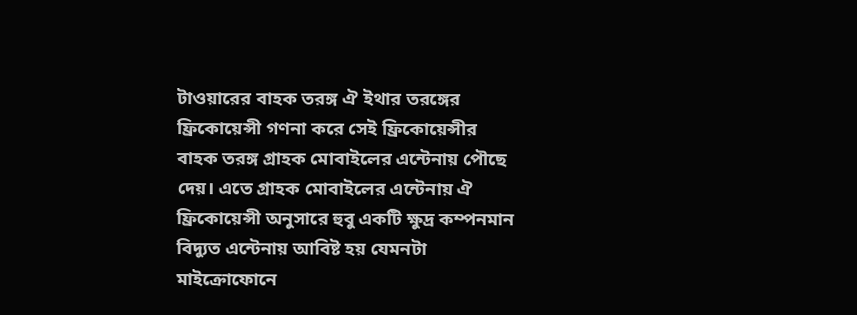টাওয়ারের বাহক তরঙ্গ ঐ ইথার তরঙ্গের ফ্রিকোয়েন্সী গণনা করে সেই ফ্রিকোয়েন্সীর বাহক তরঙ্গ গ্রাহক মোবাইলের এন্টেনায় পৌছে দেয়। এতে গ্রাহক মোবাইলের এন্টেনায় ঐ ফ্রিকোয়েন্সী অনুসারে হুবু একটি ক্ষুদ্র কম্পনমান বিদ্যুত এন্টেনায় আবিষ্ট হয় যেমনটা মাইক্রোফোনে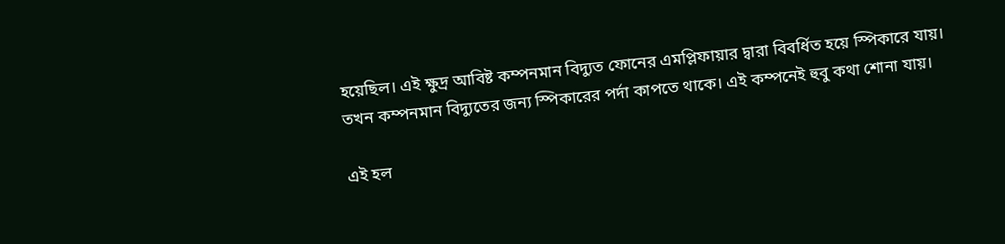হয়েছিল। এই ক্ষুদ্র আবিষ্ট কম্পনমান বিদ্যুত ফোনের এমপ্লিফায়ার দ্বারা বিবর্ধিত হয়ে স্পিকারে যায়। তখন কম্পনমান বিদ্যুতের জন্য স্পিকারের পর্দা কাপতে থাকে। এই কম্পনেই হুবু কথা শোনা যায়।

এই হল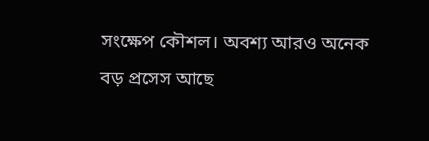সংক্ষেপ কৌশল। অবশ্য আরও অনেক বড় প্রসেস আছে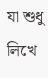যা শুধু লিখে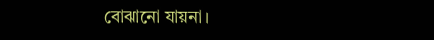বোঝানো যায়না।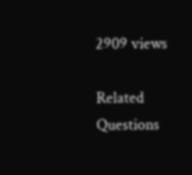2909 views

Related Questions